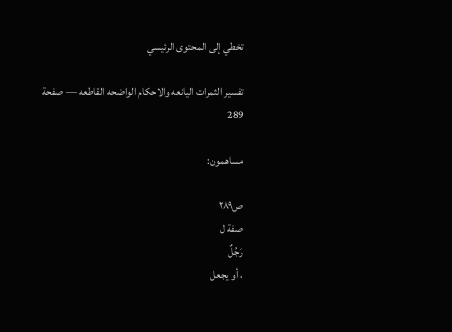تخطي إلى المحتوى الرئيسي

تفسير الثمرات اليانعه والاحكام الواضحه القاطعه — صفحة 289

مساهمون:

ص٢٨٩
صفة ل
رَجُلٌ
، أو يجعل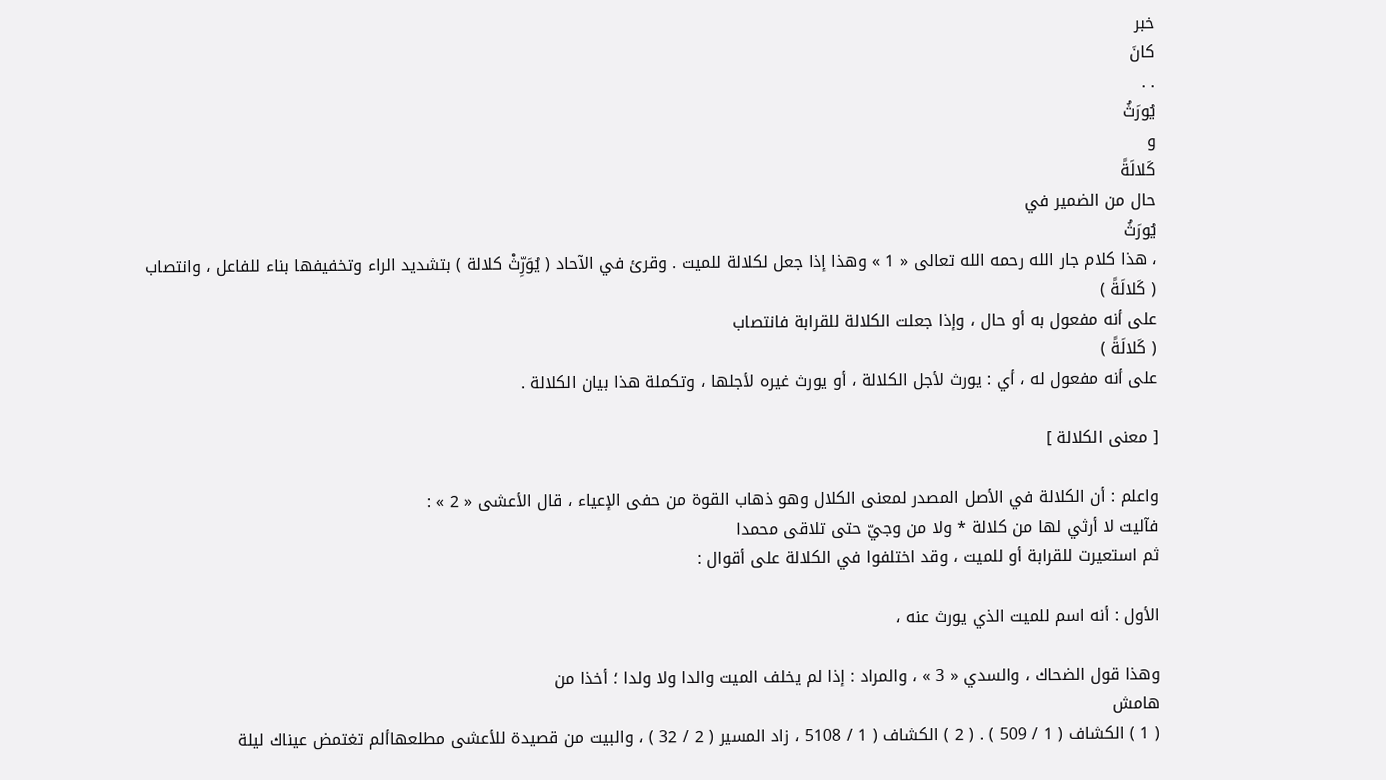خبر
كانَ
. .
يُورَثُ
و
كَلالَةً
حال من الضمير في
يُورَثُ
، هذا كلام جار الله رحمه الله تعالى « 1 » وهذا إذا جعل لكلالة للميت . وقرئ في الآحاد ( يُوَرِّثْ كلالة ) بتشديد الراء وتخفيفها بناء للفاعل ، وانتصاب
( كَلالَةً )
على أنه مفعول به أو حال ، وإذا جعلت الكلالة للقرابة فانتصاب
( كَلالَةً )
على أنه مفعول له ، أي : يورث لأجل الكلالة ، أو يورث غيره لأجلها ، وتكملة هذا بيان الكلالة .

[ معنى الكلالة ]

واعلم : أن الكلالة في الأصل المصدر لمعنى الكلال وهو ذهاب القوة من حفى الإعياء ، قال الأعشى « 2 » :
فآليت لا أرثي لها من كلالة * ولا من وجيّ حتى تلاقى محمدا
ثم استعيرت للقرابة أو للميت ، وقد اختلفوا في الكلالة على أقوال :

الأول : أنه اسم للميت الذي يورث عنه ،

وهذا قول الضحاك ، والسدي « 3 » ، والمراد : إذا لم يخلف الميت والدا ولا ولدا ؛ أخذا من
هامش
( 1 ) الكشاف ( 1 / 509 ) . ( 2 ) الكشاف ( 1 / 5108 ، زاد المسير ( 2 / 32 ) ، والبيت من قصيدة للأعشى مطلعهاألم تغتمض عيناك ليلة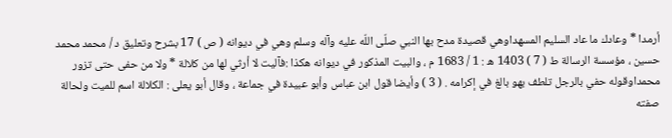أرمدا * وعادك ما عاد السليم المسهداوهي قصيدة مدح بها النبي صلّى اللّه عليه وآله وسلم وهي في ديوانه ( ص ) 17 بشرح وتعليق د / محمد محمد حسين ، مؤسسة الرسالة ط ( 7 ) 1403 ه : 1 / 1683 م ، والبيت المذكور في ديوانه هكذا :فآليت لا أرثي لها من كلالة * ولا من حفى حتى تزور محمداوقوله حفي بالرجل تلطف بهو بالغ في إكرامه . ( 3 ) وأيضا قول ابن عباس وأبو عبيدة في جماعة ، وقال أبو يعلى : الكلالة اسم للميت ولحالة صفته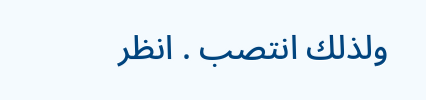ولذلك انتصب . انظر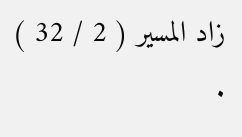زاد المسير ( 2 / 32 ) .